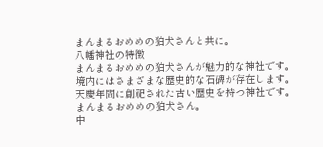まんまるおめめの狛犬さんと共に。
八幡神社の特徴
まんまるおめめの狛犬さんが魅力的な神社です。
境内にはさまざまな歴史的な石碑が存在します。
天慶年間に創祀された古い歴史を持つ神社です。
まんまるおめめの狛犬さん。
中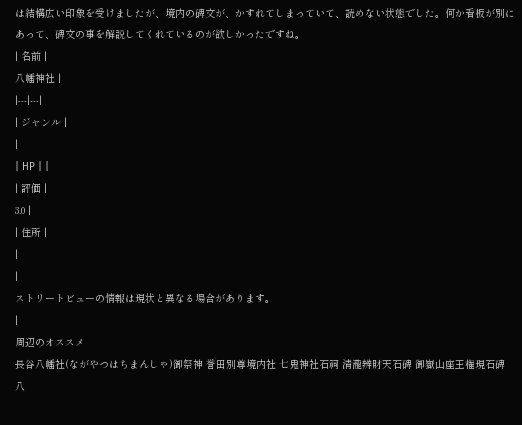は結構広い印象を受けましたが、境内の碑文が、かすれてしまっていて、読めない状態でした。何か看板が別にあって、碑文の事を解説してくれているのが欲しかったですね。
| 名前 |
八幡神社 |
|---|---|
| ジャンル |
|
| HP | |
| 評価 |
3.0 |
| 住所 |
|
|
ストリートビューの情報は現状と異なる場合があります。
|
周辺のオススメ
長谷八幡社(ながやつはちまんしゃ)御祭神 誉田別尊境内社 七鬼神社石祠 清瀧辨財天石碑 御嶽山座王権現石碑 八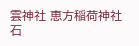雲神社 恵方稲荷神社石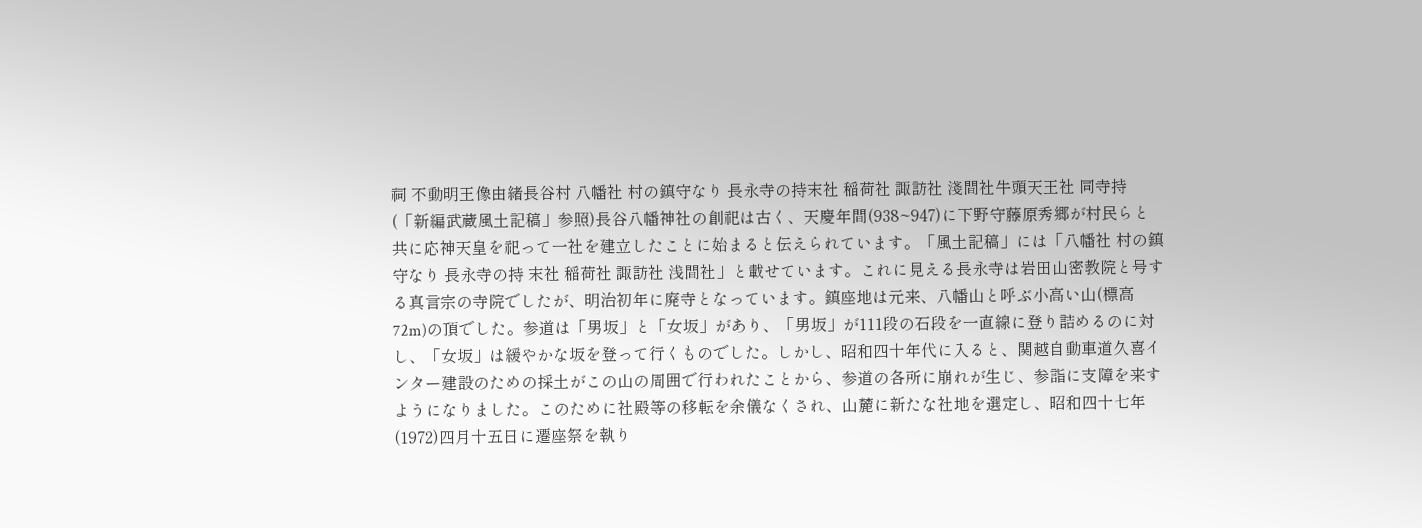祠 不動明王像由緒長谷村 八幡社 村の鎮守なり 長永寺の持末社 稲荷社 諏訪社 淺間社牛頭天王社 同寺持(「新編武蔵風土記稿」参照)長谷八幡神社の創祀は古く、天慶年間(938~947)に下野守藤原秀郷が村民らと共に応神天皇を祀って一社を建立したことに始まると伝えられています。「風土記稿」には「八幡社 村の鎮守なり 長永寺の持 末社 稲荷社 諏訪社 浅間社」と載せています。これに見える長永寺は岩田山密教院と号する真言宗の寺院でしたが、明治初年に廃寺となっています。鎮座地は元来、八幡山と呼ぶ小高い山(標高72m)の頂でした。参道は「男坂」と「女坂」があり、「男坂」が111段の石段を一直線に登り詰めるのに対し、「女坂」は緩やかな坂を登って行くものでした。しかし、昭和四十年代に入ると、関越自動車道久喜インター建設のための採土がこの山の周囲で行われたことから、参道の各所に崩れが生じ、参詣に支障を来すようになりました。このために社殿等の移転を余儀なくされ、山麓に新たな社地を選定し、昭和四十七年(1972)四月十五日に遷座祭を執り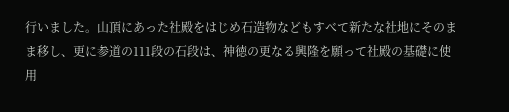行いました。山頂にあった社殿をはじめ石造物などもすべて新たな社地にそのまま移し、更に参道の111段の石段は、神徳の更なる興隆を願って社殿の基礎に使用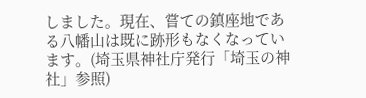しました。現在、嘗ての鎮座地である八幡山は既に跡形もなくなっています。(埼玉県神社庁発行「埼玉の神社」参照)